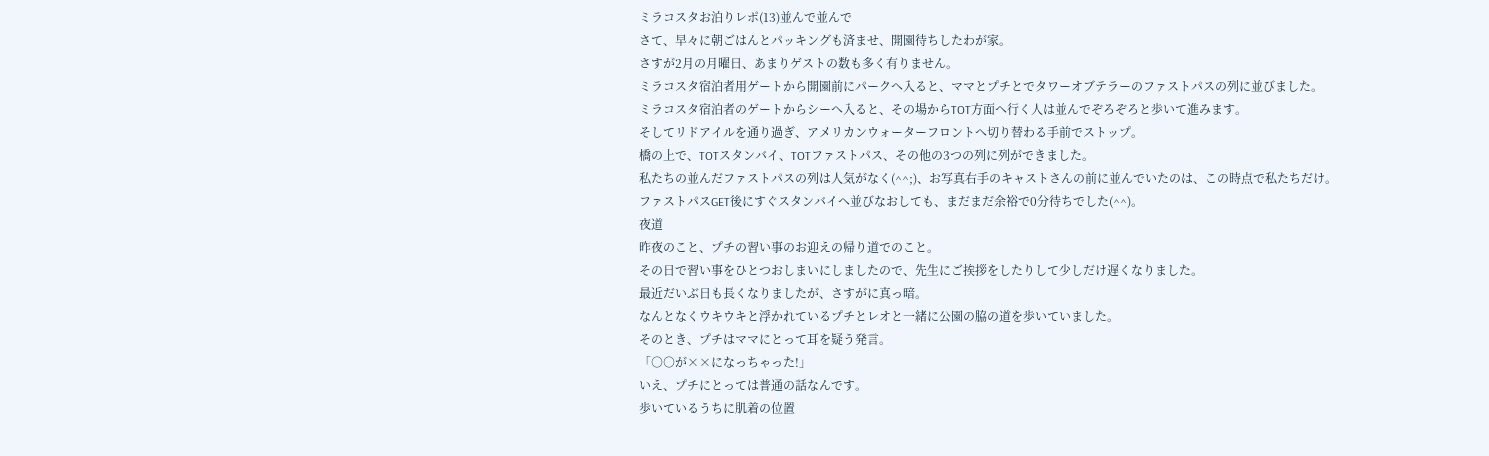ミラコスタお泊りレポ(13)並んで並んで
さて、早々に朝ごはんとパッキングも済ませ、開園待ちしたわが家。
さすが2月の月曜日、あまりゲストの数も多く有りません。
ミラコスタ宿泊者用ゲートから開園前にパークへ入ると、ママとプチとでタワーオブテラーのファストパスの列に並びました。
ミラコスタ宿泊者のゲートからシーへ入ると、その場からTOT方面へ行く人は並んでぞろぞろと歩いて進みます。
そしてリドアイルを通り過ぎ、アメリカンウォーターフロントへ切り替わる手前でストップ。
橋の上で、TOTスタンバイ、TOTファストパス、その他の3つの列に列ができました。
私たちの並んだファストパスの列は人気がなく(^^;)、お写真右手のキャストさんの前に並んでいたのは、この時点で私たちだけ。
ファストパスGET後にすぐスタンバイへ並びなおしても、まだまだ余裕で0分待ちでした(^^)。
夜道
昨夜のこと、プチの習い事のお迎えの帰り道でのこと。
その日で習い事をひとつおしまいにしましたので、先生にご挨拶をしたりして少しだけ遅くなりました。
最近だいぶ日も長くなりましたが、さすがに真っ暗。
なんとなくウキウキと浮かれているプチとレオと一緒に公園の脇の道を歩いていました。
そのとき、プチはママにとって耳を疑う発言。
「○○が××になっちゃった!」
いえ、プチにとっては普通の話なんです。
歩いているうちに肌着の位置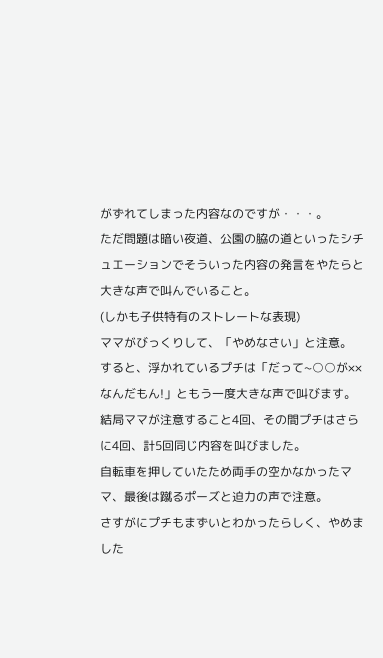がずれてしまった内容なのですが・・・。
ただ問題は暗い夜道、公園の脇の道といったシチュエーションでそういった内容の発言をやたらと大きな声で叫んでいること。
(しかも子供特有のストレートな表現)
ママがびっくりして、「やめなさい」と注意。
すると、浮かれているプチは「だって~○○が××なんだもん!」ともう一度大きな声で叫びます。
結局ママが注意すること4回、その間プチはさらに4回、計5回同じ内容を叫びました。
自転車を押していたため両手の空かなかったママ、最後は蹴るポーズと迫力の声で注意。
さすがにプチもまずいとわかったらしく、やめました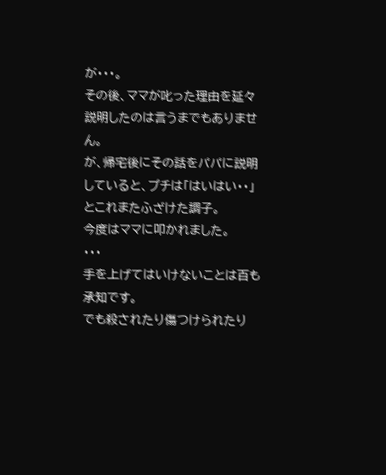が・・・。
その後、ママが叱った理由を延々説明したのは言うまでもありません。
が、帰宅後にその話をパパに説明していると、プチは「はいはい・・」とこれまたふざけた調子。
今度はママに叩かれました。
・・・
手を上げてはいけないことは百も承知です。
でも殺されたり傷つけられたり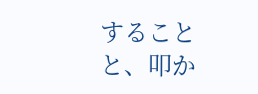することと、叩か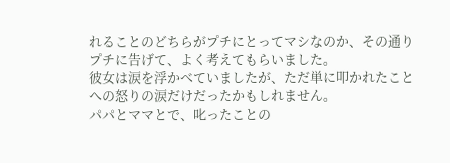れることのどちらがプチにとってマシなのか、その通りプチに告げて、よく考えてもらいました。
彼女は涙を浮かべていましたが、ただ単に叩かれたことへの怒りの涙だけだったかもしれません。
パパとママとで、叱ったことの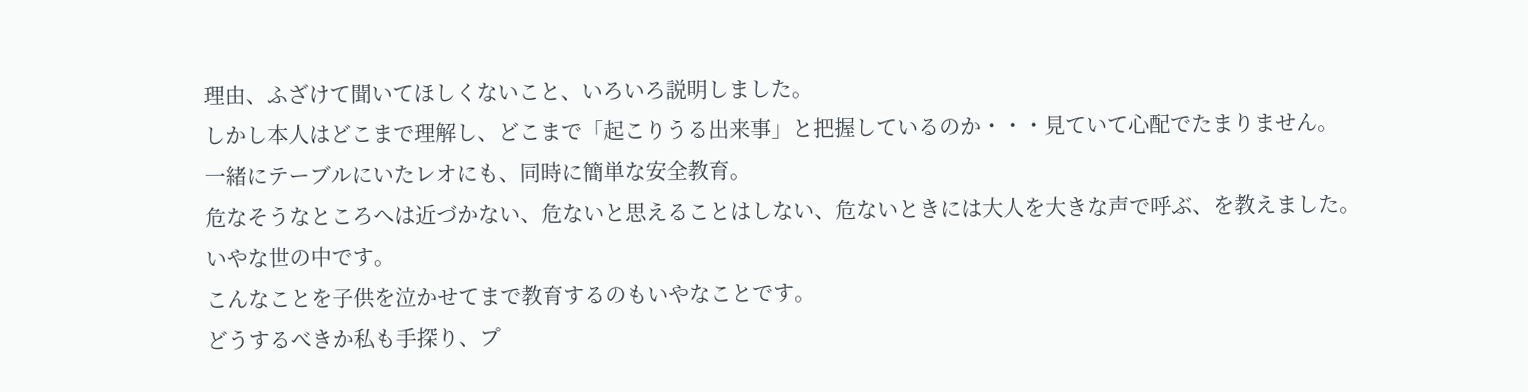理由、ふざけて聞いてほしくないこと、いろいろ説明しました。
しかし本人はどこまで理解し、どこまで「起こりうる出来事」と把握しているのか・・・見ていて心配でたまりません。
一緒にテーブルにいたレオにも、同時に簡単な安全教育。
危なそうなところへは近づかない、危ないと思えることはしない、危ないときには大人を大きな声で呼ぶ、を教えました。
いやな世の中です。
こんなことを子供を泣かせてまで教育するのもいやなことです。
どうするべきか私も手探り、プ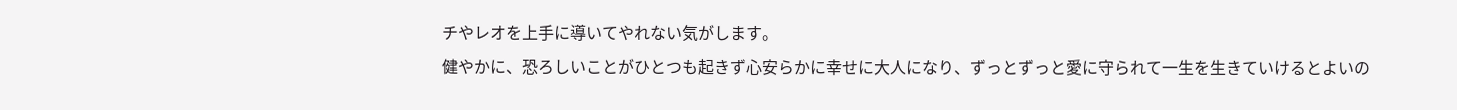チやレオを上手に導いてやれない気がします。
健やかに、恐ろしいことがひとつも起きず心安らかに幸せに大人になり、ずっとずっと愛に守られて一生を生きていけるとよいの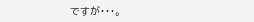ですが・・・。